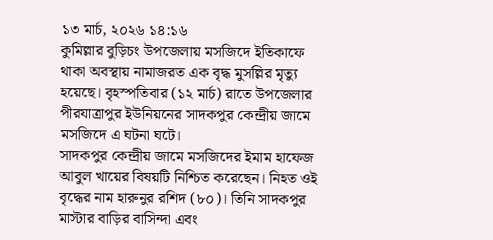১৩ মার্চ, ২০২৬ ১৪:১৬
কুমিল্লার বুড়িচং উপজেলায় মসজিদে ইতিকাফে থাকা অবস্থায় নামাজরত এক বৃদ্ধ মুসল্লির মৃত্যু হয়েছে। বৃহস্পতিবার (১২ মার্চ) রাতে উপজেলার পীরযাত্রাপুর ইউনিয়নের সাদকপুর কেন্দ্রীয় জামে মসজিদে এ ঘটনা ঘটে।
সাদকপুর কেন্দ্রীয় জামে মসজিদের ইমাম হাফেজ আবুল খায়ের বিষয়টি নিশ্চিত করেছেন। নিহত ওই বৃদ্ধের নাম হারুনুর রশিদ (৮০)। তিনি সাদকপুর মাস্টার বাড়ির বাসিন্দা এবং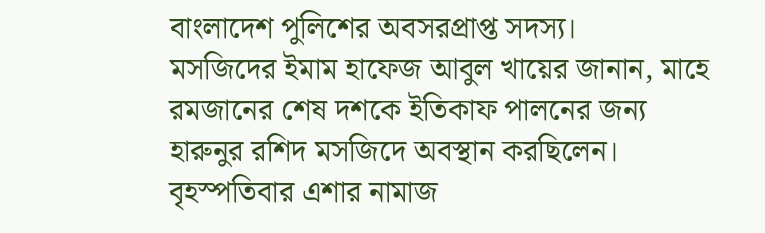বাংলাদেশ পুলিশের অবসরপ্রাপ্ত সদস্য।
মসজিদের ইমাম হাফেজ আবুল খায়ের জানান, মাহে রমজানের শেষ দশকে ইতিকাফ পালনের জন্য হারুনুর রশিদ মসজিদে অবস্থান করছিলেন। বৃহস্পতিবার এশার নামাজ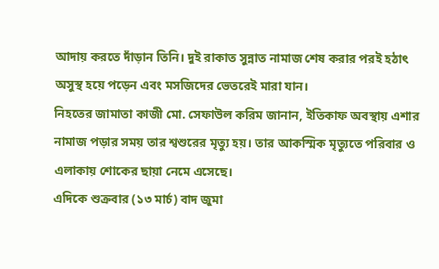আদায় করতে দাঁড়ান তিনি। দুই রাকাত সুন্নাত নামাজ শেষ করার পরই হঠাৎ অসুস্থ হয়ে পড়েন এবং মসজিদের ভেতরেই মারা যান।
নিহতের জামাতা কাজী মো. সেফাউল করিম জানান, ইতিকাফ অবস্থায় এশার নামাজ পড়ার সময় তার শ্বশুরের মৃত্যু হয়। তার আকস্মিক মৃত্যুতে পরিবার ও এলাকায় শোকের ছায়া নেমে এসেছে।
এদিকে শুক্রবার (১৩ মার্চ) বাদ জুমা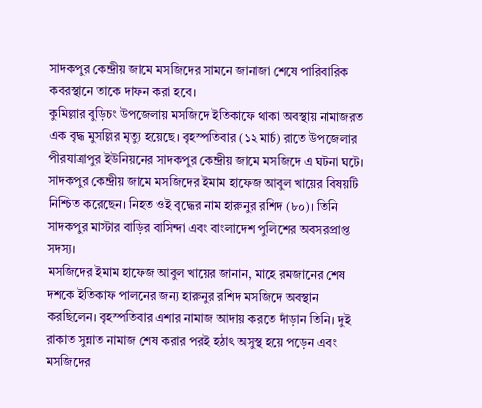সাদকপুর কেন্দ্রীয় জামে মসজিদের সামনে জানাজা শেষে পারিবারিক কবরস্থানে তাকে দাফন করা হবে।
কুমিল্লার বুড়িচং উপজেলায় মসজিদে ইতিকাফে থাকা অবস্থায় নামাজরত এক বৃদ্ধ মুসল্লির মৃত্যু হয়েছে। বৃহস্পতিবার (১২ মার্চ) রাতে উপজেলার পীরযাত্রাপুর ইউনিয়নের সাদকপুর কেন্দ্রীয় জামে মসজিদে এ ঘটনা ঘটে।
সাদকপুর কেন্দ্রীয় জামে মসজিদের ইমাম হাফেজ আবুল খায়ের বিষয়টি নিশ্চিত করেছেন। নিহত ওই বৃদ্ধের নাম হারুনুর রশিদ (৮০)। তিনি সাদকপুর মাস্টার বাড়ির বাসিন্দা এবং বাংলাদেশ পুলিশের অবসরপ্রাপ্ত সদস্য।
মসজিদের ইমাম হাফেজ আবুল খায়ের জানান, মাহে রমজানের শেষ দশকে ইতিকাফ পালনের জন্য হারুনুর রশিদ মসজিদে অবস্থান করছিলেন। বৃহস্পতিবার এশার নামাজ আদায় করতে দাঁড়ান তিনি। দুই রাকাত সুন্নাত নামাজ শেষ করার পরই হঠাৎ অসুস্থ হয়ে পড়েন এবং মসজিদের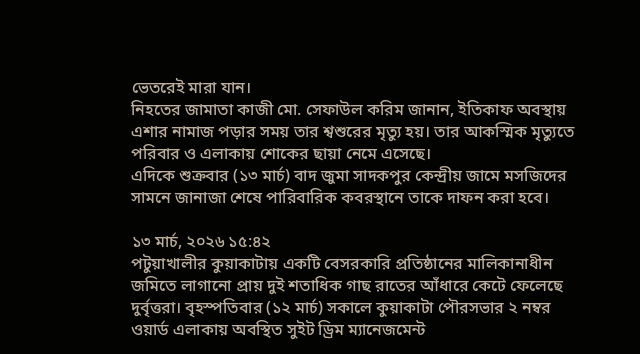ভেতরেই মারা যান।
নিহতের জামাতা কাজী মো. সেফাউল করিম জানান, ইতিকাফ অবস্থায় এশার নামাজ পড়ার সময় তার শ্বশুরের মৃত্যু হয়। তার আকস্মিক মৃত্যুতে পরিবার ও এলাকায় শোকের ছায়া নেমে এসেছে।
এদিকে শুক্রবার (১৩ মার্চ) বাদ জুমা সাদকপুর কেন্দ্রীয় জামে মসজিদের সামনে জানাজা শেষে পারিবারিক কবরস্থানে তাকে দাফন করা হবে।

১৩ মার্চ, ২০২৬ ১৫:৪২
পটুয়াখালীর কুয়াকাটায় একটি বেসরকারি প্রতিষ্ঠানের মালিকানাধীন জমিতে লাগানো প্রায় দুই শতাধিক গাছ রাতের আঁধারে কেটে ফেলেছে দুর্বৃত্তরা। বৃহস্পতিবার (১২ মার্চ) সকালে কুয়াকাটা পৌরসভার ২ নম্বর ওয়ার্ড এলাকায় অবস্থিত সুইট ড্রিম ম্যানেজমেন্ট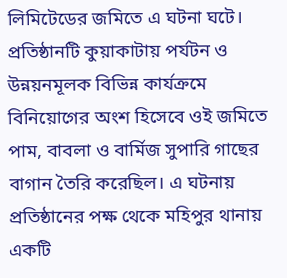লিমিটেডের জমিতে এ ঘটনা ঘটে। প্রতিষ্ঠানটি কুয়াকাটায় পর্যটন ও উন্নয়নমূলক বিভিন্ন কার্যক্রমে বিনিয়োগের অংশ হিসেবে ওই জমিতে পাম, বাবলা ও বার্মিজ সুপারি গাছের বাগান তৈরি করেছিল। এ ঘটনায় প্রতিষ্ঠানের পক্ষ থেকে মহিপুর থানায় একটি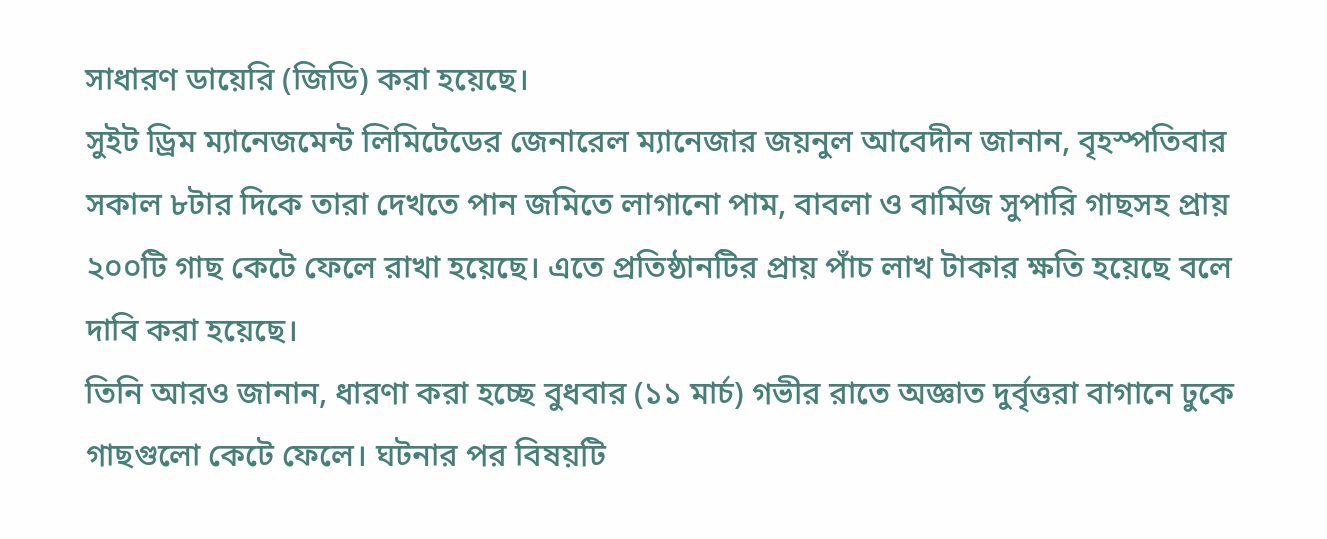সাধারণ ডায়েরি (জিডি) করা হয়েছে।
সুইট ড্রিম ম্যানেজমেন্ট লিমিটেডের জেনারেল ম্যানেজার জয়নুল আবেদীন জানান, বৃহস্পতিবার সকাল ৮টার দিকে তারা দেখতে পান জমিতে লাগানো পাম, বাবলা ও বার্মিজ সুপারি গাছসহ প্রায় ২০০টি গাছ কেটে ফেলে রাখা হয়েছে। এতে প্রতিষ্ঠানটির প্রায় পাঁচ লাখ টাকার ক্ষতি হয়েছে বলে দাবি করা হয়েছে।
তিনি আরও জানান, ধারণা করা হচ্ছে বুধবার (১১ মার্চ) গভীর রাতে অজ্ঞাত দুর্বৃত্তরা বাগানে ঢুকে গাছগুলো কেটে ফেলে। ঘটনার পর বিষয়টি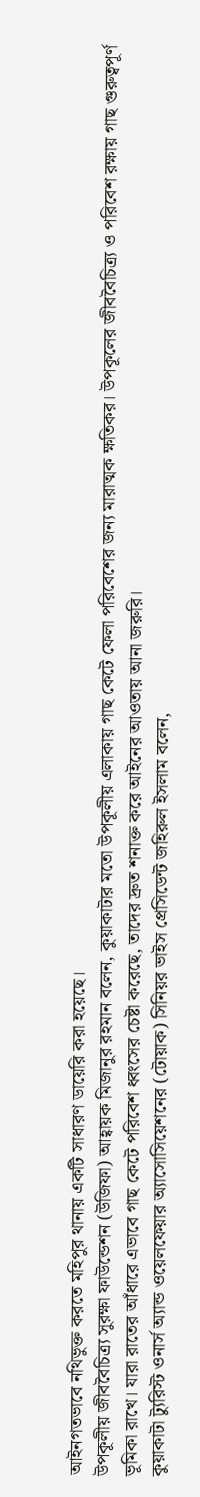আইনগতভাবে নথিভুক্ত করতে মহিপুর থানায় একটি সাধারণ ডায়েরি করা হয়েছে।
উপকূলীয় জীববৈচিত্র্য সুরক্ষা ফাউন্ডেশন (উজিফা) আহ্বায়ক মিজানুর রহমান বলেন, কুয়াকাটার মতো উপকূলীয় এলাকায় গাছ কেটে ফেলা পরিবেশের জন্য মারাত্মক ক্ষতিকর। উপকূলের জীববৈচিত্র্য ও পরিবেশ রক্ষায় গাছ গুরুত্বপূর্ণ ভূমিকা রাখে। যারা রাতের আঁধারে এভাবে গাছ কেটে পরিবেশ ধ্বংসের চেষ্টা করেছে, তাদের দ্রুত শনাক্ত করে আইনের আওতায় আনা জরুরি।
কুয়াকাটা ট্যুরিস্ট ওনার্স অ্যান্ড ওয়েলফেয়ার অ্যাসোসিয়েশনের (টোয়াক) সিনিয়র ভাইস প্রেসিডেন্ট জহিরুল ইসলাম বলেন,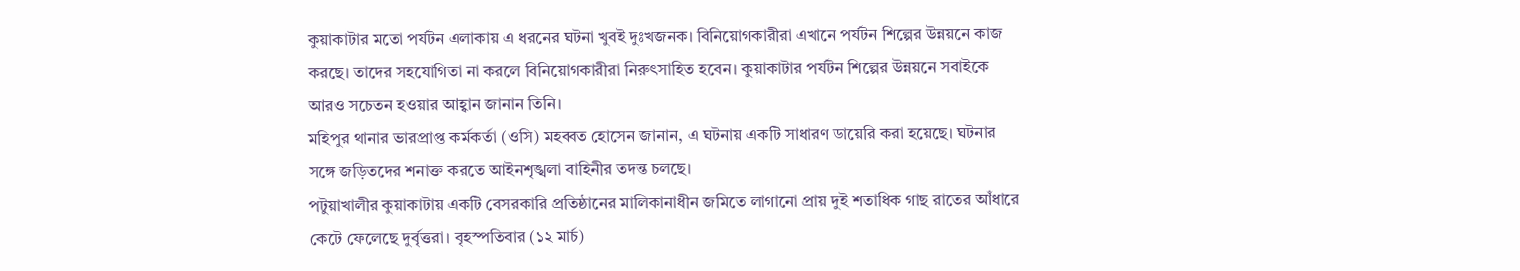কুয়াকাটার মতো পর্যটন এলাকায় এ ধরনের ঘটনা খুবই দুঃখজনক। বিনিয়োগকারীরা এখানে পর্যটন শিল্পের উন্নয়নে কাজ করছে। তাদের সহযোগিতা না করলে বিনিয়োগকারীরা নিরুৎসাহিত হবেন। কুয়াকাটার পর্যটন শিল্পের উন্নয়নে সবাইকে আরও সচেতন হওয়ার আহ্বান জানান তিনি।
মহিপুর থানার ভারপ্রাপ্ত কর্মকর্তা (ওসি) মহব্বত হোসেন জানান, এ ঘটনায় একটি সাধারণ ডায়েরি করা হয়েছে। ঘটনার সঙ্গে জড়িতদের শনাক্ত করতে আইনশৃঙ্খলা বাহিনীর তদন্ত চলছে।
পটুয়াখালীর কুয়াকাটায় একটি বেসরকারি প্রতিষ্ঠানের মালিকানাধীন জমিতে লাগানো প্রায় দুই শতাধিক গাছ রাতের আঁধারে কেটে ফেলেছে দুর্বৃত্তরা। বৃহস্পতিবার (১২ মার্চ)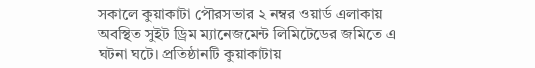সকালে কুয়াকাটা পৌরসভার ২ নম্বর ওয়ার্ড এলাকায় অবস্থিত সুইট ড্রিম ম্যানেজমেন্ট লিমিটেডের জমিতে এ ঘটনা ঘটে। প্রতিষ্ঠানটি কুয়াকাটায়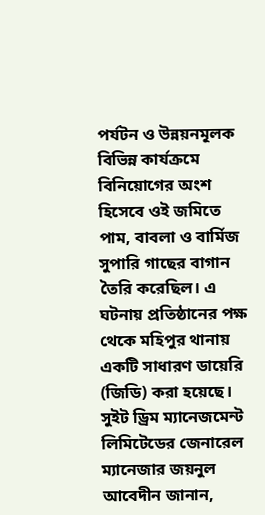পর্যটন ও উন্নয়নমূলক বিভিন্ন কার্যক্রমে বিনিয়োগের অংশ হিসেবে ওই জমিতে পাম, বাবলা ও বার্মিজ সুপারি গাছের বাগান তৈরি করেছিল। এ ঘটনায় প্রতিষ্ঠানের পক্ষ থেকে মহিপুর থানায় একটি সাধারণ ডায়েরি (জিডি) করা হয়েছে।
সুইট ড্রিম ম্যানেজমেন্ট লিমিটেডের জেনারেল ম্যানেজার জয়নুল আবেদীন জানান,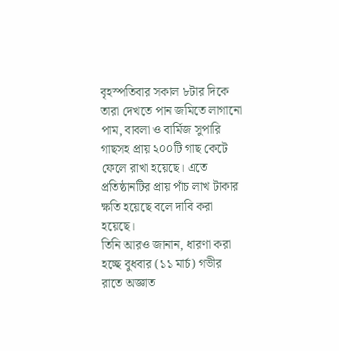বৃহস্পতিবার সকাল ৮টার দিকে তারা দেখতে পান জমিতে লাগানো পাম, বাবলা ও বার্মিজ সুপারি গাছসহ প্রায় ২০০টি গাছ কেটে ফেলে রাখা হয়েছে। এতে প্রতিষ্ঠানটির প্রায় পাঁচ লাখ টাকার ক্ষতি হয়েছে বলে দাবি করা হয়েছে।
তিনি আরও জানান, ধারণা করা হচ্ছে বুধবার (১১ মার্চ) গভীর রাতে অজ্ঞাত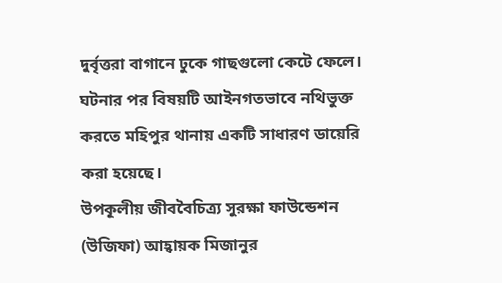দুর্বৃত্তরা বাগানে ঢুকে গাছগুলো কেটে ফেলে। ঘটনার পর বিষয়টি আইনগতভাবে নথিভুক্ত করতে মহিপুর থানায় একটি সাধারণ ডায়েরি করা হয়েছে।
উপকূলীয় জীববৈচিত্র্য সুরক্ষা ফাউন্ডেশন (উজিফা) আহ্বায়ক মিজানুর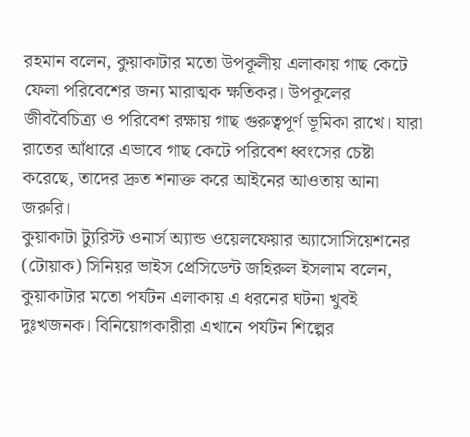রহমান বলেন, কুয়াকাটার মতো উপকূলীয় এলাকায় গাছ কেটে ফেলা পরিবেশের জন্য মারাত্মক ক্ষতিকর। উপকূলের জীববৈচিত্র্য ও পরিবেশ রক্ষায় গাছ গুরুত্বপূর্ণ ভূমিকা রাখে। যারা রাতের আঁধারে এভাবে গাছ কেটে পরিবেশ ধ্বংসের চেষ্টা করেছে, তাদের দ্রুত শনাক্ত করে আইনের আওতায় আনা জরুরি।
কুয়াকাটা ট্যুরিস্ট ওনার্স অ্যান্ড ওয়েলফেয়ার অ্যাসোসিয়েশনের (টোয়াক) সিনিয়র ভাইস প্রেসিডেন্ট জহিরুল ইসলাম বলেন, কুয়াকাটার মতো পর্যটন এলাকায় এ ধরনের ঘটনা খুবই দুঃখজনক। বিনিয়োগকারীরা এখানে পর্যটন শিল্পের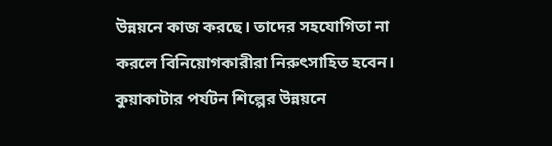উন্নয়নে কাজ করছে। তাদের সহযোগিতা না করলে বিনিয়োগকারীরা নিরুৎসাহিত হবেন। কুয়াকাটার পর্যটন শিল্পের উন্নয়নে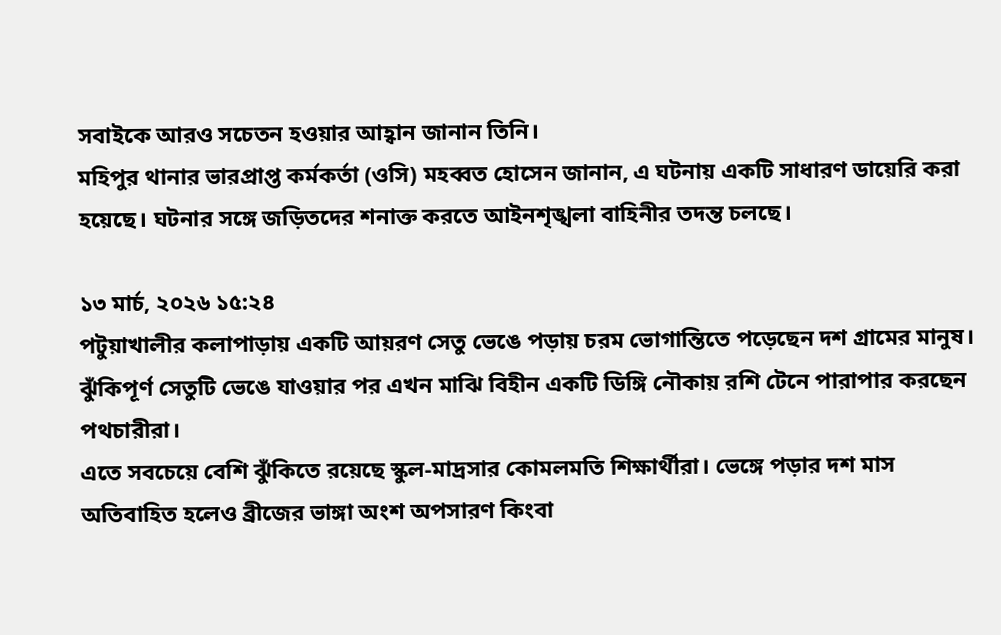সবাইকে আরও সচেতন হওয়ার আহ্বান জানান তিনি।
মহিপুর থানার ভারপ্রাপ্ত কর্মকর্তা (ওসি) মহব্বত হোসেন জানান, এ ঘটনায় একটি সাধারণ ডায়েরি করা হয়েছে। ঘটনার সঙ্গে জড়িতদের শনাক্ত করতে আইনশৃঙ্খলা বাহিনীর তদন্ত চলছে।

১৩ মার্চ, ২০২৬ ১৫:২৪
পটুয়াখালীর কলাপাড়ায় একটি আয়রণ সেতু ভেঙে পড়ায় চরম ভোগান্তিতে পড়েছেন দশ গ্রামের মানুষ। ঝুঁকিপূর্ণ সেতুটি ভেঙে যাওয়ার পর এখন মাঝি বিহীন একটি ডিঙ্গি নৌকায় রশি টেনে পারাপার করছেন পথচারীরা।
এতে সবচেয়ে বেশি ঝুঁকিতে রয়েছে স্কুল-মাদ্রসার কোমলমতি শিক্ষার্থীরা। ভেঙ্গে পড়ার দশ মাস অতিবাহিত হলেও ব্রীজের ভাঙ্গা অংশ অপসারণ কিংবা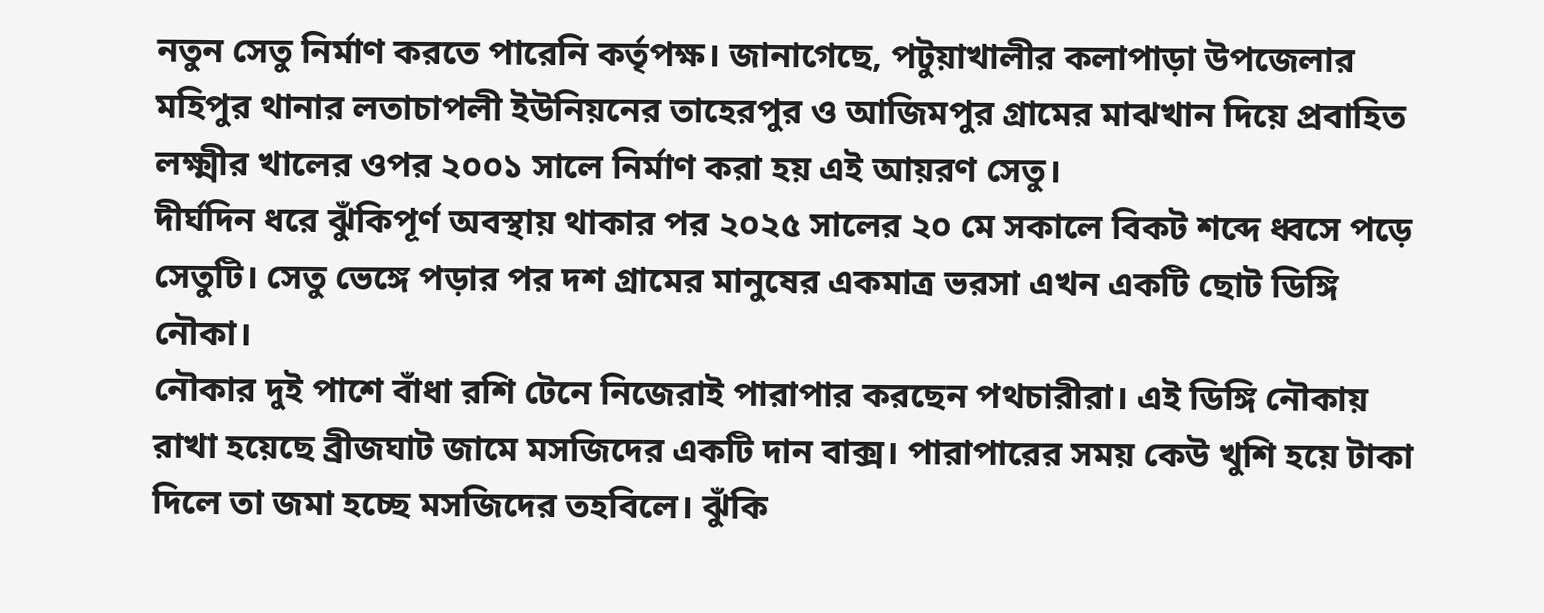নতুন সেতু নির্মাণ করতে পারেনি কর্তৃপক্ষ। জানাগেছে, পটুয়াখালীর কলাপাড়া উপজেলার মহিপুর থানার লতাচাপলী ইউনিয়নের তাহেরপুর ও আজিমপুর গ্রামের মাঝখান দিয়ে প্রবাহিত লক্ষ্মীর খালের ওপর ২০০১ সালে নির্মাণ করা হয় এই আয়রণ সেতু।
দীর্ঘদিন ধরে ঝুঁকিপূর্ণ অবস্থায় থাকার পর ২০২৫ সালের ২০ মে সকালে বিকট শব্দে ধ্বসে পড়ে সেতুটি। সেতু ভেঙ্গে পড়ার পর দশ গ্রামের মানুষের একমাত্র ভরসা এখন একটি ছোট ডিঙ্গি নৌকা।
নৌকার দুই পাশে বাঁধা রশি টেনে নিজেরাই পারাপার করছেন পথচারীরা। এই ডিঙ্গি নৌকায় রাখা হয়েছে ব্রীজঘাট জামে মসজিদের একটি দান বাক্স। পারাপারের সময় কেউ খুশি হয়ে টাকা দিলে তা জমা হচ্ছে মসজিদের তহবিলে। ঝুঁকি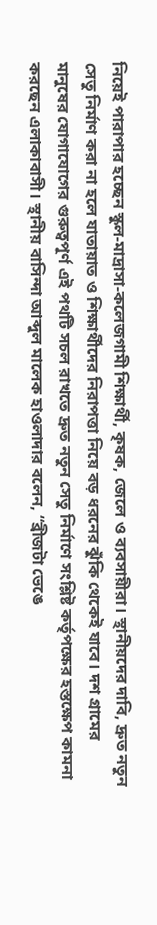নিয়েই পারাপার হচ্ছেন স্কুল-মাদ্রাসা-কলেজগামী শিক্ষার্থী, কৃষক, জেলে ও ব্যবসায়ীরা। স্থানীয়দের দাবি, দ্রুত নতুন সেতু নির্মাণ করা না হলে যাতায়াত ও শিক্ষার্থীদের নিরাপত্তা নিয়ে বড় ধরনের ঝুঁকি থেকেই যাবে। দশ গ্রামের মানুষের যোগাযোগের গুরুত্বপূর্ণ এই পথটি সচল রাখতে দ্রুত নতুন সেতু নির্মাণে সংশ্লিষ্ট কর্তৃপক্ষের হস্তক্ষেপ কামনা করছেন এলাকাবাসী। স্থানীয় বাসিন্দা আব্দুল মালেক হাওলাদার বলেন, “ব্রীজটা ভেঙে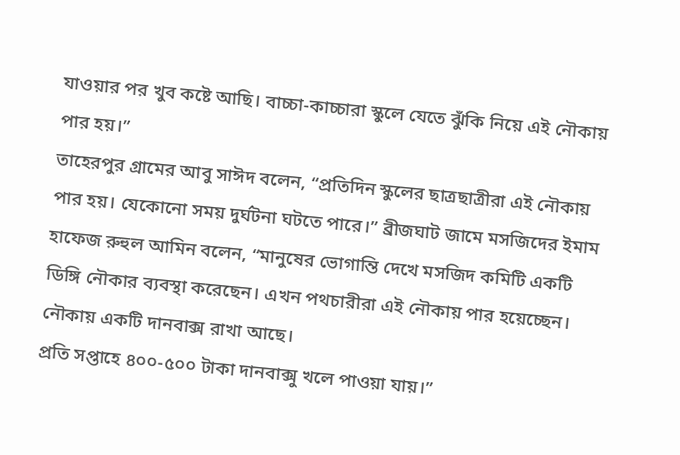যাওয়ার পর খুব কষ্টে আছি। বাচ্চা-কাচ্চারা স্কুলে যেতে ঝুঁকি নিয়ে এই নৌকায় পার হয়।”
তাহেরপুর গ্রামের আবু সাঈদ বলেন, “প্রতিদিন স্কুলের ছাত্রছাত্রীরা এই নৌকায় পার হয়। যেকোনো সময় দুর্ঘটনা ঘটতে পারে।” ব্রীজঘাট জামে মসজিদের ইমাম হাফেজ রুহুল আমিন বলেন, “মানুষের ভোগান্তি দেখে মসজিদ কমিটি একটি ডিঙ্গি নৌকার ব্যবস্থা করেছেন। এখন পথচারীরা এই নৌকায় পার হয়েচ্ছেন। নৌকায় একটি দানবাক্স রাখা আছে।
প্রতি সপ্তাহে ৪০০-৫০০ টাকা দানবাক্সু খলে পাওয়া যায়।”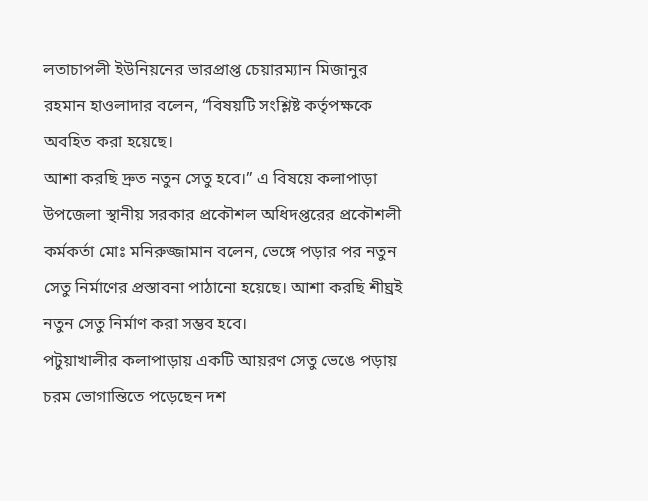লতাচাপলী ইউনিয়নের ভারপ্রাপ্ত চেয়ারম্যান মিজানুর রহমান হাওলাদার বলেন, “বিষয়টি সংশ্লিষ্ট কর্তৃপক্ষকে অবহিত করা হয়েছে।
আশা করছি দ্রুত নতুন সেতু হবে।” এ বিষয়ে কলাপাড়া উপজেলা স্থানীয় সরকার প্রকৌশল অধিদপ্তরের প্রকৌশলী কর্মকর্তা মোঃ মনিরুজ্জামান বলেন, ভেঙ্গে পড়ার পর নতুন সেতু নির্মাণের প্রস্তাবনা পাঠানো হয়েছে। আশা করছি শীঘ্রই নতুন সেতু নির্মাণ করা সম্ভব হবে।
পটুয়াখালীর কলাপাড়ায় একটি আয়রণ সেতু ভেঙে পড়ায় চরম ভোগান্তিতে পড়েছেন দশ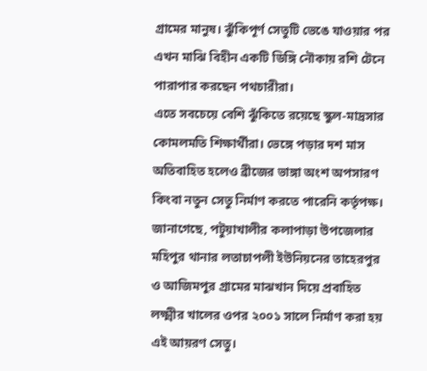গ্রামের মানুষ। ঝুঁকিপূর্ণ সেতুটি ভেঙে যাওয়ার পর এখন মাঝি বিহীন একটি ডিঙ্গি নৌকায় রশি টেনে পারাপার করছেন পথচারীরা।
এতে সবচেয়ে বেশি ঝুঁকিতে রয়েছে স্কুল-মাদ্রসার কোমলমতি শিক্ষার্থীরা। ভেঙ্গে পড়ার দশ মাস অতিবাহিত হলেও ব্রীজের ভাঙ্গা অংশ অপসারণ কিংবা নতুন সেতু নির্মাণ করতে পারেনি কর্তৃপক্ষ। জানাগেছে, পটুয়াখালীর কলাপাড়া উপজেলার মহিপুর থানার লতাচাপলী ইউনিয়নের তাহেরপুর ও আজিমপুর গ্রামের মাঝখান দিয়ে প্রবাহিত লক্ষ্মীর খালের ওপর ২০০১ সালে নির্মাণ করা হয় এই আয়রণ সেতু।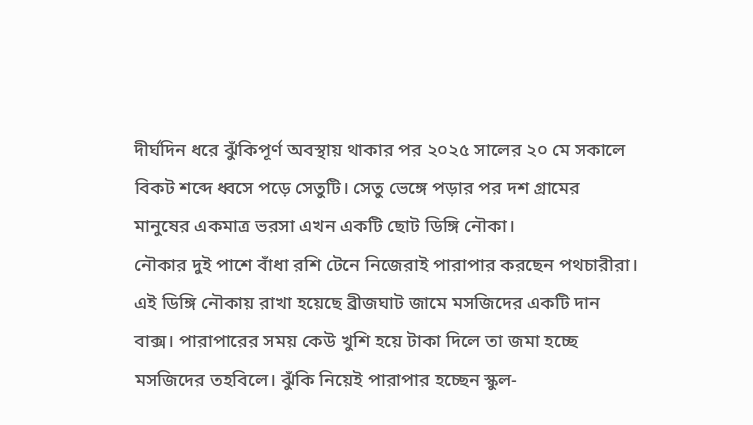দীর্ঘদিন ধরে ঝুঁকিপূর্ণ অবস্থায় থাকার পর ২০২৫ সালের ২০ মে সকালে বিকট শব্দে ধ্বসে পড়ে সেতুটি। সেতু ভেঙ্গে পড়ার পর দশ গ্রামের মানুষের একমাত্র ভরসা এখন একটি ছোট ডিঙ্গি নৌকা।
নৌকার দুই পাশে বাঁধা রশি টেনে নিজেরাই পারাপার করছেন পথচারীরা। এই ডিঙ্গি নৌকায় রাখা হয়েছে ব্রীজঘাট জামে মসজিদের একটি দান বাক্স। পারাপারের সময় কেউ খুশি হয়ে টাকা দিলে তা জমা হচ্ছে মসজিদের তহবিলে। ঝুঁকি নিয়েই পারাপার হচ্ছেন স্কুল-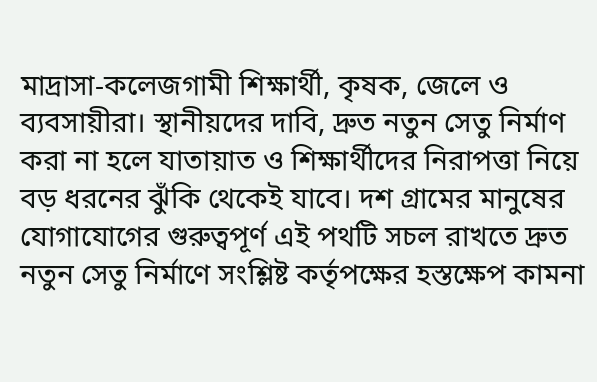মাদ্রাসা-কলেজগামী শিক্ষার্থী, কৃষক, জেলে ও ব্যবসায়ীরা। স্থানীয়দের দাবি, দ্রুত নতুন সেতু নির্মাণ করা না হলে যাতায়াত ও শিক্ষার্থীদের নিরাপত্তা নিয়ে বড় ধরনের ঝুঁকি থেকেই যাবে। দশ গ্রামের মানুষের যোগাযোগের গুরুত্বপূর্ণ এই পথটি সচল রাখতে দ্রুত নতুন সেতু নির্মাণে সংশ্লিষ্ট কর্তৃপক্ষের হস্তক্ষেপ কামনা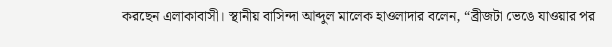করছেন এলাকাবাসী। স্থানীয় বাসিন্দা আব্দুল মালেক হাওলাদার বলেন, “ব্রীজটা ভেঙে যাওয়ার পর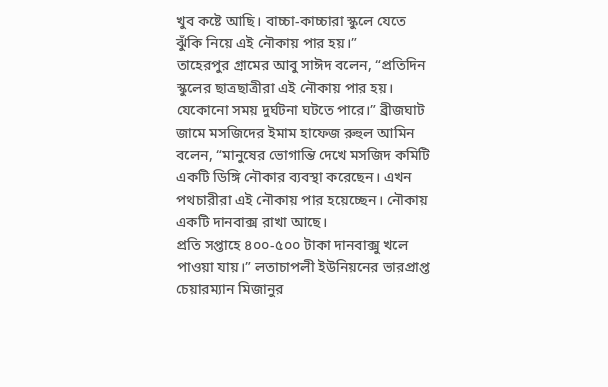খুব কষ্টে আছি। বাচ্চা-কাচ্চারা স্কুলে যেতে ঝুঁকি নিয়ে এই নৌকায় পার হয়।”
তাহেরপুর গ্রামের আবু সাঈদ বলেন, “প্রতিদিন স্কুলের ছাত্রছাত্রীরা এই নৌকায় পার হয়। যেকোনো সময় দুর্ঘটনা ঘটতে পারে।” ব্রীজঘাট জামে মসজিদের ইমাম হাফেজ রুহুল আমিন বলেন, “মানুষের ভোগান্তি দেখে মসজিদ কমিটি একটি ডিঙ্গি নৌকার ব্যবস্থা করেছেন। এখন পথচারীরা এই নৌকায় পার হয়েচ্ছেন। নৌকায় একটি দানবাক্স রাখা আছে।
প্রতি সপ্তাহে ৪০০-৫০০ টাকা দানবাক্সু খলে পাওয়া যায়।” লতাচাপলী ইউনিয়নের ভারপ্রাপ্ত চেয়ারম্যান মিজানুর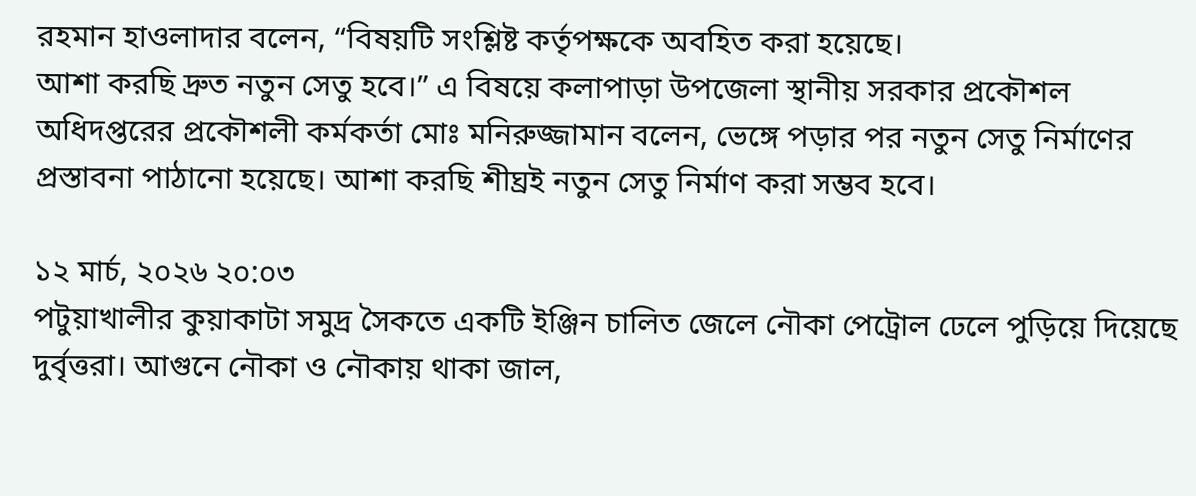রহমান হাওলাদার বলেন, “বিষয়টি সংশ্লিষ্ট কর্তৃপক্ষকে অবহিত করা হয়েছে।
আশা করছি দ্রুত নতুন সেতু হবে।” এ বিষয়ে কলাপাড়া উপজেলা স্থানীয় সরকার প্রকৌশল অধিদপ্তরের প্রকৌশলী কর্মকর্তা মোঃ মনিরুজ্জামান বলেন, ভেঙ্গে পড়ার পর নতুন সেতু নির্মাণের প্রস্তাবনা পাঠানো হয়েছে। আশা করছি শীঘ্রই নতুন সেতু নির্মাণ করা সম্ভব হবে।

১২ মার্চ, ২০২৬ ২০:০৩
পটুয়াখালীর কুয়াকাটা সমুদ্র সৈকতে একটি ইঞ্জিন চালিত জেলে নৌকা পেট্রোল ঢেলে পুড়িয়ে দিয়েছে দুর্বৃত্তরা। আগুনে নৌকা ও নৌকায় থাকা জাল,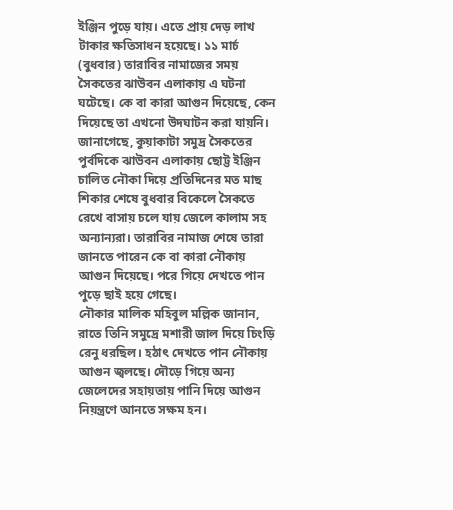ইঞ্জিন পুড়ে যায়। এতে প্রায় দেড় লাখ টাকার ক্ষতিসাধন হয়েছে। ১১ মার্চ (বুধবার) তারাবির নামাজের সময় সৈকতের ঝাউবন এলাকায় এ ঘটনা ঘটেছে। কে বা কারা আগুন দিয়েছে, কেন দিয়েছে তা এখনো উদঘাটন করা যায়নি।
জানাগেছে, কুয়াকাটা সমুদ্র সৈকতের পুর্বদিকে ঝাউবন এলাকায় ছোট্ট ইঞ্জিন চালিত নৌকা দিয়ে প্রতিদিনের মত মাছ শিকার শেষে বুধবার বিকেলে সৈকতে রেখে বাসায় চলে যায় জেলে কালাম সহ অন্যান্যরা। তারাবির নামাজ শেষে তারা জানতে পারেন কে বা কারা নৌকায় আগুন দিয়েছে। পরে গিয়ে দেখতে পান পুড়ে ছাই হয়ে গেছে।
নৌকার মালিক মহিবুল মল্লিক জানান, রাতে তিনি সমুদ্রে মশারী জাল দিয়ে চিংড়ি রেনু ধরছিল। হঠাৎ দেখতে পান নৌকায় আগুন জ্বলছে। দৌড়ে গিয়ে অন্য জেলেদের সহায়তায় পানি দিয়ে আগুন নিয়ন্ত্রণে আনতে সক্ষম হন।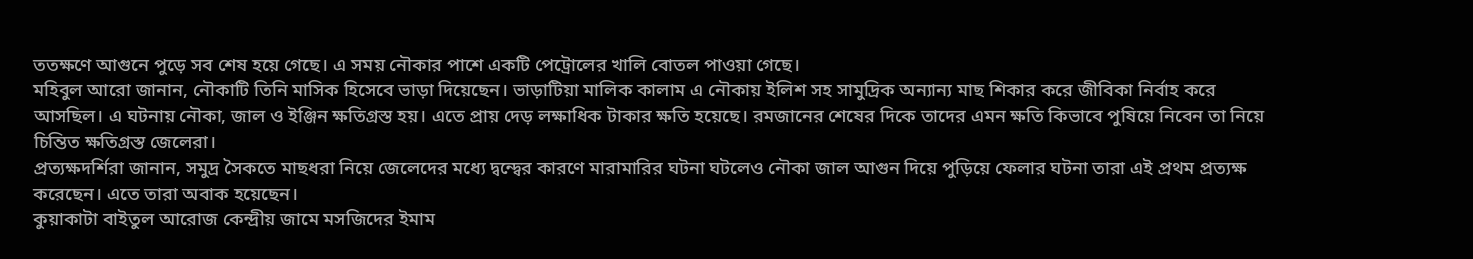ততক্ষণে আগুনে পুড়ে সব শেষ হয়ে গেছে। এ সময় নৌকার পাশে একটি পেট্রোলের খালি বোতল পাওয়া গেছে।
মহিবুল আরো জানান, নৌকাটি তিনি মাসিক হিসেবে ভাড়া দিয়েছেন। ভাড়াটিয়া মালিক কালাম এ নৌকায় ইলিশ সহ সামুদ্রিক অন্যান্য মাছ শিকার করে জীবিকা নির্বাহ করে আসছিল। এ ঘটনায় নৌকা, জাল ও ইঞ্জিন ক্ষতিগ্রস্ত হয়। এতে প্রায় দেড় লক্ষাধিক টাকার ক্ষতি হয়েছে। রমজানের শেষের দিকে তাদের এমন ক্ষতি কিভাবে পুষিয়ে নিবেন তা নিয়ে চিন্তিত ক্ষতিগ্রস্ত জেলেরা।
প্রত্যক্ষদর্শিরা জানান, সমুদ্র সৈকতে মাছধরা নিয়ে জেলেদের মধ্যে দ্বন্দ্বের কারণে মারামারির ঘটনা ঘটলেও নৌকা জাল আগুন দিয়ে পুড়িয়ে ফেলার ঘটনা তারা এই প্রথম প্রত্যক্ষ করেছেন। এতে তারা অবাক হয়েছেন।
কুয়াকাটা বাইতুল আরোজ কেন্দ্রীয় জামে মসজিদের ইমাম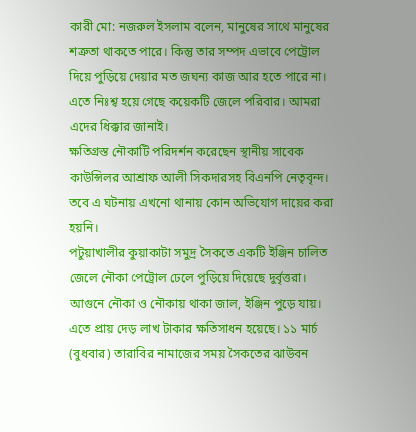কারী মো: নজরুল ইসলাম বলেন, মানুষের সাথে মানুষের শত্রুতা থাকতে পারে। কিন্তু তার সম্পদ এভাবে পেট্রোল দিয়ে পুড়িয়ে দেয়ার মত জঘন্য কাজ আর হতে পারে না। এতে নিঃশ্ব হয়ে গেছে কয়েকটি জেলে পরিবার। আমরা এদের ধিক্কার জানাই।
ক্ষতিগ্রস্ত নৌকাটি পরিদর্শন করেছেন স্থানীয় সাবেক কাউন্সিলর আশ্রাফ আলী সিকদারসহ বিএনপি নেতৃবৃন্দ। তবে এ ঘটনায় এখনো থানায় কোন অভিযোগ দায়ের করা হয়নি।
পটুয়াখালীর কুয়াকাটা সমুদ্র সৈকতে একটি ইঞ্জিন চালিত জেলে নৌকা পেট্রোল ঢেলে পুড়িয়ে দিয়েছে দুর্বৃত্তরা। আগুনে নৌকা ও নৌকায় থাকা জাল, ইঞ্জিন পুড়ে যায়। এতে প্রায় দেড় লাখ টাকার ক্ষতিসাধন হয়েছে। ১১ মার্চ (বুধবার) তারাবির নামাজের সময় সৈকতের ঝাউবন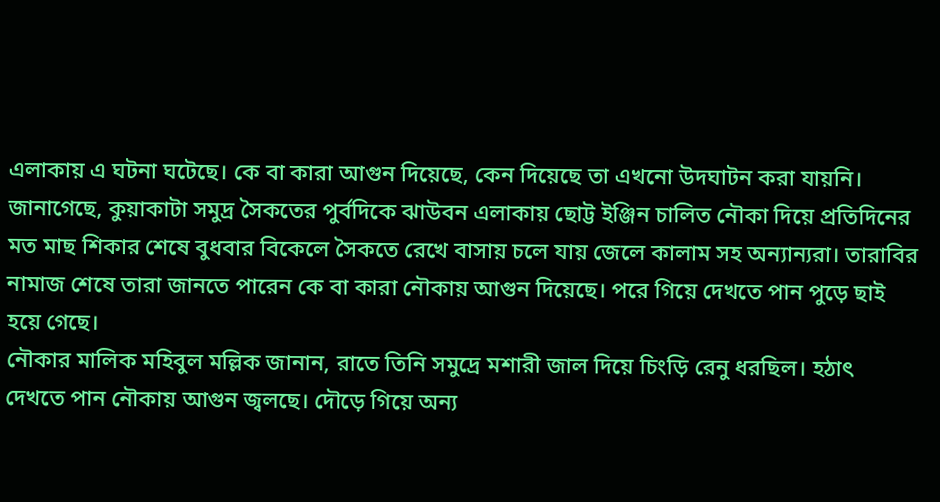এলাকায় এ ঘটনা ঘটেছে। কে বা কারা আগুন দিয়েছে, কেন দিয়েছে তা এখনো উদঘাটন করা যায়নি।
জানাগেছে, কুয়াকাটা সমুদ্র সৈকতের পুর্বদিকে ঝাউবন এলাকায় ছোট্ট ইঞ্জিন চালিত নৌকা দিয়ে প্রতিদিনের মত মাছ শিকার শেষে বুধবার বিকেলে সৈকতে রেখে বাসায় চলে যায় জেলে কালাম সহ অন্যান্যরা। তারাবির নামাজ শেষে তারা জানতে পারেন কে বা কারা নৌকায় আগুন দিয়েছে। পরে গিয়ে দেখতে পান পুড়ে ছাই হয়ে গেছে।
নৌকার মালিক মহিবুল মল্লিক জানান, রাতে তিনি সমুদ্রে মশারী জাল দিয়ে চিংড়ি রেনু ধরছিল। হঠাৎ দেখতে পান নৌকায় আগুন জ্বলছে। দৌড়ে গিয়ে অন্য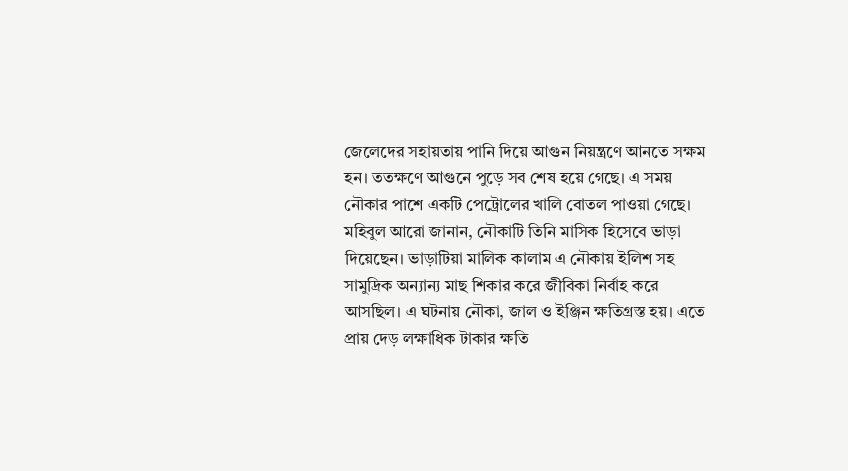জেলেদের সহায়তায় পানি দিয়ে আগুন নিয়ন্ত্রণে আনতে সক্ষম হন। ততক্ষণে আগুনে পুড়ে সব শেষ হয়ে গেছে। এ সময় নৌকার পাশে একটি পেট্রোলের খালি বোতল পাওয়া গেছে।
মহিবুল আরো জানান, নৌকাটি তিনি মাসিক হিসেবে ভাড়া দিয়েছেন। ভাড়াটিয়া মালিক কালাম এ নৌকায় ইলিশ সহ সামুদ্রিক অন্যান্য মাছ শিকার করে জীবিকা নির্বাহ করে আসছিল। এ ঘটনায় নৌকা, জাল ও ইঞ্জিন ক্ষতিগ্রস্ত হয়। এতে প্রায় দেড় লক্ষাধিক টাকার ক্ষতি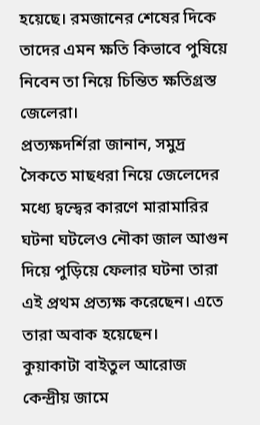হয়েছে। রমজানের শেষের দিকে তাদের এমন ক্ষতি কিভাবে পুষিয়ে নিবেন তা নিয়ে চিন্তিত ক্ষতিগ্রস্ত জেলেরা।
প্রত্যক্ষদর্শিরা জানান, সমুদ্র সৈকতে মাছধরা নিয়ে জেলেদের মধ্যে দ্বন্দ্বের কারণে মারামারির ঘটনা ঘটলেও নৌকা জাল আগুন দিয়ে পুড়িয়ে ফেলার ঘটনা তারা এই প্রথম প্রত্যক্ষ করেছেন। এতে তারা অবাক হয়েছেন।
কুয়াকাটা বাইতুল আরোজ কেন্দ্রীয় জামে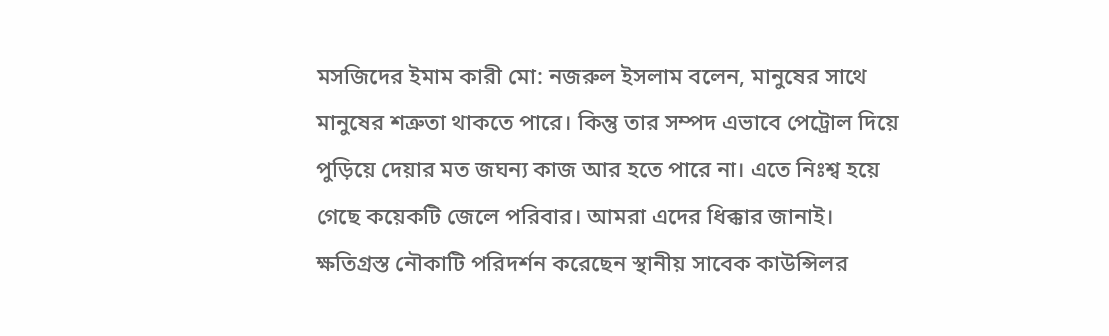মসজিদের ইমাম কারী মো: নজরুল ইসলাম বলেন, মানুষের সাথে মানুষের শত্রুতা থাকতে পারে। কিন্তু তার সম্পদ এভাবে পেট্রোল দিয়ে পুড়িয়ে দেয়ার মত জঘন্য কাজ আর হতে পারে না। এতে নিঃশ্ব হয়ে গেছে কয়েকটি জেলে পরিবার। আমরা এদের ধিক্কার জানাই।
ক্ষতিগ্রস্ত নৌকাটি পরিদর্শন করেছেন স্থানীয় সাবেক কাউন্সিলর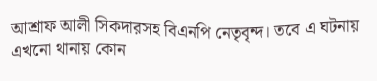আশ্রাফ আলী সিকদারসহ বিএনপি নেতৃবৃন্দ। তবে এ ঘটনায় এখনো থানায় কোন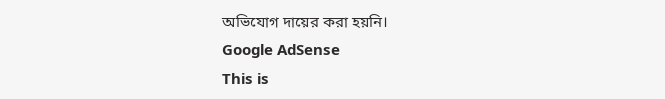অভিযোগ দায়ের করা হয়নি।
Google AdSense
This is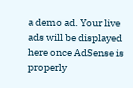a demo ad. Your live ads will be displayed here once AdSense is properly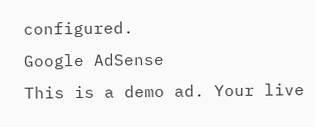configured.
Google AdSense
This is a demo ad. Your live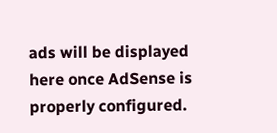ads will be displayed here once AdSense is properly configured.